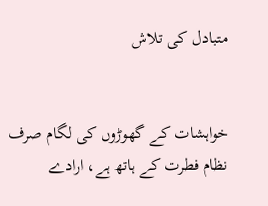متبادل کی تلاش


خواہشات کے گھوڑوں کی لگام صرف نظام فطرت کے ہاتھ ہے، ارادے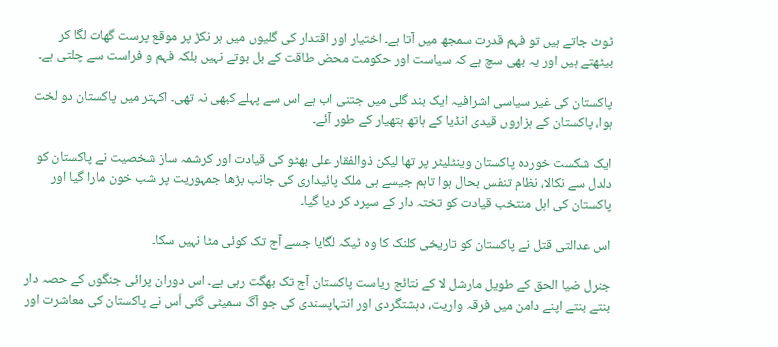ٹوٹ جاتے ہیں تو فہم قدرت سمجھ میں آتا ہے۔ اختیار اور اقتدار کی گلیوں میں ہر نکڑ پر موقع پرست گھات لگا کر بیٹھتے ہیں اور یہ بھی سچ ہے کہ سیاست اور حکومت محض طاقت کے بل بوتے نہیں بلکہ فہم و فراست سے چلتی ہے۔

پاکستان کی غیر سیاسی اشرافیہ ایک بند گلی میں جتنی اب ہے اس سے پہلے کبھی نہ تھی۔ اکہتر میں پاکستان دو لخت ہوا، پاکستان کے ہزاروں قیدی انڈیا کے ہاتھ ہتھیار کے طور آئے۔

ایک شکست خوردہ پاکستان وینٹلیٹر پر تھا لیکن ذوالفقار علی بھٹو کی قیادت اور کرشمہ ساز شخصیت نے پاکستان کو دلدل سے نکالا، نظام تنفس بحال ہوا تاہم جیسے ہی ملک پائیداری کی جانب بڑھا جمہوریت پر شب خون مارا گیا اور پاکستان کی اہل منتخب قیادت کو تختہ دار کے سپرد کر دیا گیا۔

اس عدالتی قتل نے پاکستان کو تاریخی کلنک کا وہ ٹیکہ لگایا جسے آج تک کوئی مٹا نہیں سکا۔

جنرل ضیا الحق کے طویل مارشل لا کے نتائج ریاست پاکستان آج تک بھگت رہی ہے۔ اس دوران پرائی جنگوں کے حصہ دار بنتے بنتے اپنے دامن میں فرقہ واریت، دہشتگردی اور انتہاپسندی کی جو آگ سمیٹی گئی اُس نے پاکستان کی معاشرت اور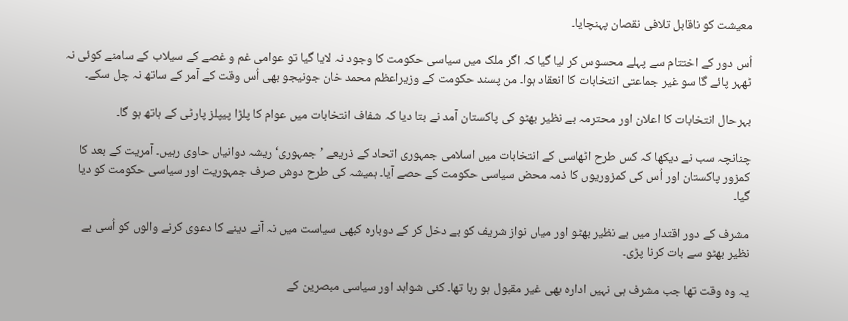معیشت کو ناقابل تلافی نقصان پہنچایا۔

اُس دور کے اختتام سے پہلے محسوس کر لیا گیا کہ اگر ملک میں سیاسی حکومت کا وجود نہ لایا گیا تو عوامی غم و غصے کے سیلاب کے سامنے کوئی نہ ٹھہر پائے گا سو غیر جماعتی انتخابات کا انعقاد ہوا۔ من پسند حکومت کے وزیراعظم محمد خان جونیجو بھی اُس وقت کے آمر کے ساتھ نہ چل سکے۔

بہرحال انتخابات کا اعلان اور محترمہ بے نظیر بھٹو کی پاکستان آمد نے بتا دیا کہ شفاف انتخابات میں عوام کا پلڑا پیپلز پارٹی کے ہاتھ ہو گا۔

چنانچہ سب نے دیکھا کہ کس طرح اٹھاسی کے انتخابات میں اسلامی جمہوری اتحاد کے ذریعے ’جمہوری‘ ریشہ دوانیاں حاوی رہیں۔ آمریت کے بعد کا کمزور پاکستان اور اُس کی کمزوریوں کا ذمہ محض سیاسی حکومت کے حصے آیا۔ ہمیشہ کی طرح دوش صرف جمہوریت اور سیاسی حکومت کو دیا گیا۔

مشرف کے دور اقتدار میں بے نظیر بھٹو اور میاں نواز شریف کو بے دخل کر کے دوبارہ کبھی سیاست میں نہ آنے دینے کا دعوی کرنے والوں کو اُسی بے نظیر بھٹو سے بات کرنا پڑی۔

یہ وہ وقت تھا جب مشرف ہی نہیں ادارہ بھی غیر مقبول ہو رہا تھا۔ کئی شواہد اور سیاسی مبصرین کے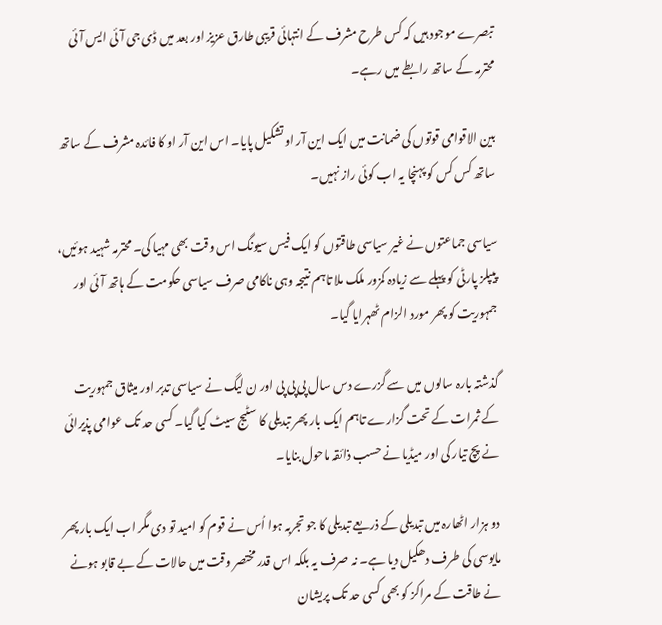تبصرے موجود ہیں کہ کس طرح مشرف کے انتہائی قریبی طارق عزیز اور بعد میں ڈی جی آئی ایس آئی محترمہ کے ساتھ رابطے میں رہے۔

بین الاقوامی قوتوں کی ضمانت میں ایک این آر او تشکیل پایا۔ اس این آر او کا فائدہ مشرف کے ساتھ ساتھ کس کس کو پہنچا یہ اب کوئی راز نہیں۔

سیاسی جماعتوں نے غیر سیاسی طاقتوں کو ایک فیس سیونگ اس وقت بھی مہیا کی۔ محترمہ شہید ہوئیں، پیپلز پارٹی کو پہلے سے زیادہ کمزور ملک ملا تاہم نتیجہ وہی ناکامی صرف سیاسی حکومت کے ہاتھ آئی اور جمہوریت کو پھر مورد الزام ٹھہرایا گیا۔

گذشتہ بارہ سالوں میں سے گزرے دس سال پی پی پی اور ن لیگ نے سیاسی تدبر اور میثاق جمہوریت کے ثمرات کے تحت گزارے تاہم ایک بار پھر تبدیلی کا سٹیج سیٹ کیا گیا۔ کسی حد تک عوامی پذیرائی نے پچ تیار کی اور میڈیا نے حسب ذائقہ ماحول بنایا۔

دو ہزار اٹھارہ میں تبدیلی کے ذریعے تبدیلی کا جو تجربہ ہوا اُس نے قوم کو امید تو دی مگر اب ایک بار پھر مایوسی کی طرف دھکیل دیا ہے۔ نہ صرف یہ بلکہ اس قدر مختصر وقت میں حالات کے بے قابو ہونے نے طاقت کے مراکز کو بھی کسی حد تک پریشان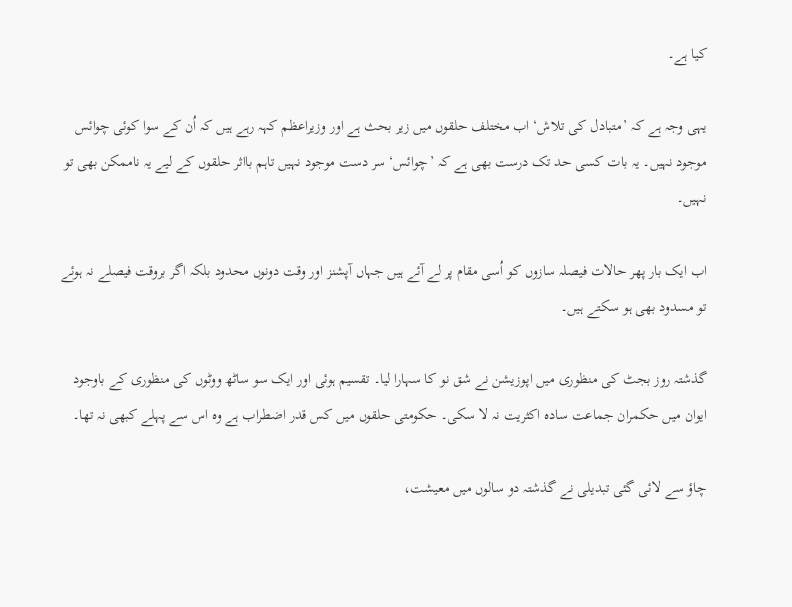کیا ہے۔

یہی وجہ ہے کہ ’متبادل کی تلاش‘ اب مختلف حلقوں میں زیر بحث ہے اور وزیراعظم کہہ رہے ہیں کہ اُن کے سوا کوئی چوائس موجود نہیں۔ یہ بات کسی حد تک درست بھی ہے کہ ’چوائس‘ سر دست موجود نہیں تاہم بااثر حلقوں کے لیے یہ ناممکن بھی تو نہیں۔

اب ایک بار پھر حالات فیصلہ سازوں کو اُسی مقام پر لے آئے ہیں جہاں آپشنز اور وقت دونوں محدود بلکہ اگر بروقت فیصلے نہ ہوئے تو مسدود بھی ہو سکتے ہیں۔

گذشتہ روز بجٹ کی منظوری میں اپوزیشن نے شق نو کا سہارا لیا۔ تقسیم ہوئی اور ایک سو ساٹھ ووٹوں کی منظوری کے باوجود ایوان میں حکمران جماعت سادہ اکثریت نہ لا سکی۔ حکومتی حلقوں میں کس قدر اضطراب ہے وہ اس سے پہلے کبھی نہ تھا۔

چاؤ سے لائی گئی تبدیلی نے گذشتہ دو سالوں میں معیشت،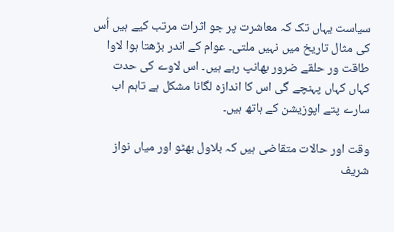سیاست یہاں تک کہ معاشرت پر جو اثرات مرتب کیے ہیں اُس کی مثال تاریخ میں نہیں ملتی۔ عوام کے اندر بڑھتا ہوا لاوا طاقت ور حلقے ضرور بھانپ رہے ہیں۔ اس لاوے کی حدت کہاں کہاں پہنچے گی اس کا اندازہ لگانا مشکل ہے تاہم اب سارے پتے اپوزیشن کے ہاتھ ہیں۔

وقت اور حالات متقاضی ہیں کہ بلاول بھٹو اور میاں نواز شریف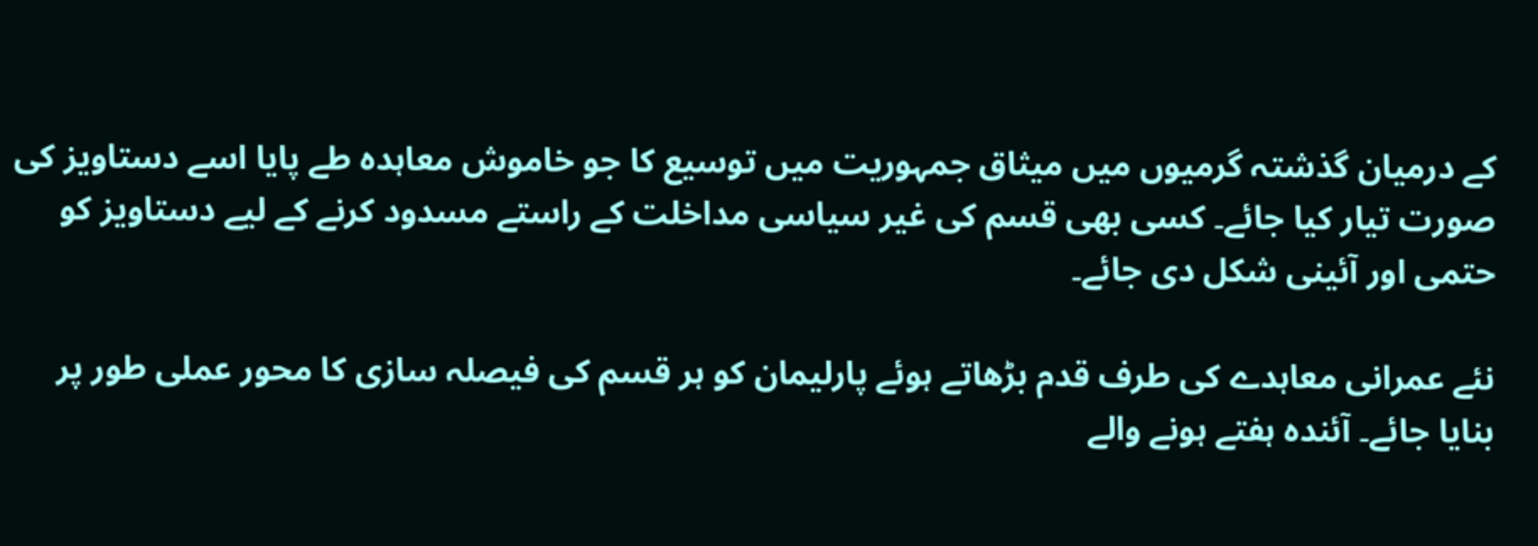کے درمیان گذشتہ گرمیوں میں میثاق جمہوریت میں توسیع کا جو خاموش معاہدہ طے پایا اسے دستاویز کی صورت تیار کیا جائے۔ کسی بھی قسم کی غیر سیاسی مداخلت کے راستے مسدود کرنے کے لیے دستاویز کو حتمی اور آئینی شکل دی جائے۔

نئے عمرانی معاہدے کی طرف قدم بڑھاتے ہوئے پارلیمان کو ہر قسم کی فیصلہ سازی کا محور عملی طور پر بنایا جائے۔ آئندہ ہفتے ہونے والے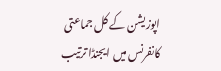اپوزیشن کے کل جماعتی کانفرنس میں ایجنڈا ترتیب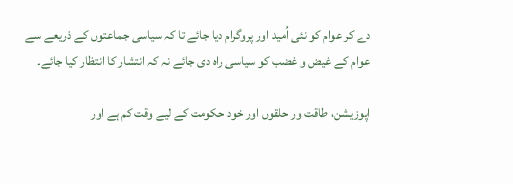دے کر عوام کو نئی اُمید اور پروگرام دیا جائے تا کہ سیاسی جماعتوں کے ذریعے سے عوام کے غیض و غضب کو سیاسی راہ دی جائے نہ کہ انتشار کا انتظار کیا جائے۔

اپوزیشن، طاقت ور حلقوں اور خود حکومت کے لیے وقت کم ہے اور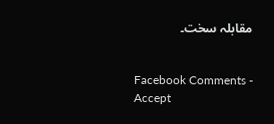مقابلہ سخت۔


Facebook Comments - Accept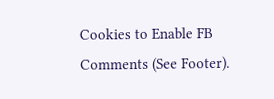Cookies to Enable FB Comments (See Footer).